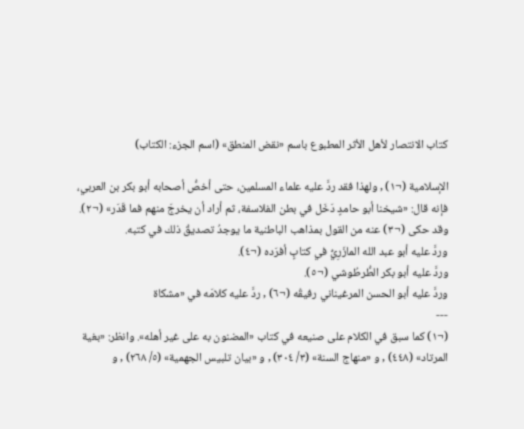كتاب الانتصار لأهل الأثر المطبوع باسم «نقض المنطق» (اسم الجزء: الكتاب)

الإسلامية (¬١) , ولهذا فقد ردَّ عليه علماء المسلمين، حتى أخصُّ أصحابه أبو بكر بن العربي، فإنه قال: «شيخنا أبو حامدٍ دَخَل في بطن الفلاسفة، ثم أراد أن يخرجَ منهم فما قَدَر» (¬٢).
وقد حكى (¬٣) عنه من القول بمذاهب الباطنية ما يوجدُ تصديقُ ذلك في كتبه.
وردَّ عليه أبو عبد الله المازَرِيُّ في كتابٍ أفرَده (¬٤).
وردَّ عليه أبو بكر الطُّرطُوشي (¬٥).
وردَّ عليه أبو الحسن المرغيناني رفيقُه (¬٦) , ردَّ عليه كلامَه في «مشكاة
---
(¬١) كما سبق في الكلام على صنيعه في كتاب «المضنون به على غير أهله». وانظر: «بغية المرتاد» (٤٤٨) , و «منهاج السنة» (٣/ ٣٠٤) , و «بيان تلبيس الجهمية» (٥/ ٢٦٨) , و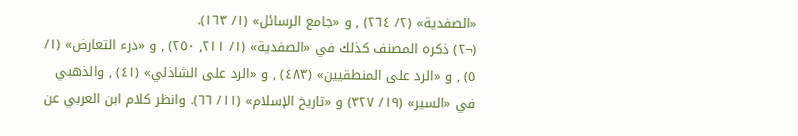«الصفدية» (٢/ ٢٦٤) , و «جامع الرسائل» (١/ ١٦٣).
(¬٢) ذكره المصنف كذلك في «الصفدية» (١/ ٢١١, ٢٥٠) , و «درء التعارض» (١/ ٥) , و «الرد على المنطقيين» (٤٨٣) , و «الرد على الشاذلي» (٤١) , والذهبي في «السير» (١٩/ ٣٢٧) و «تاريخ الإسلام» (١١/ ٦٦). وانظر كلام ابن العربي عن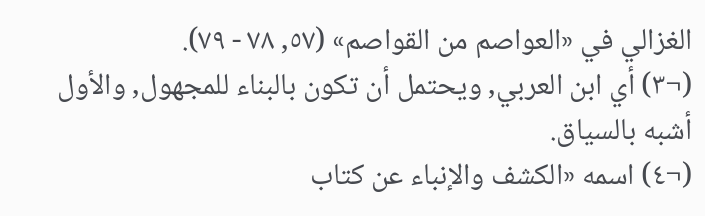الغزالي في «العواصم من القواصم» (٥٧, ٧٨ - ٧٩).
(¬٣) أي ابن العربي, ويحتمل أن تكون بالبناء للمجهول, والأول أشبه بالسياق.
(¬٤) اسمه «الكشف والإنباء عن كتاب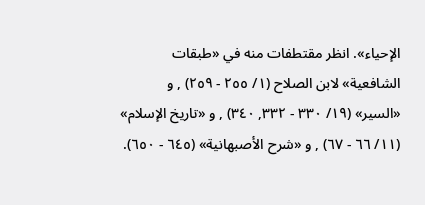الإحياء». انظر مقتطفات منه في «طبقات الشافعية» لابن الصلاح (١/ ٢٥٥ - ٢٥٩) , و «السير» (١٩/ ٣٣٠ - ٣٣٢, ٣٤٠) , و «تاريخ الإسلام» (١١/ ٦٦ - ٦٧) , و «شرح الأصبهانية» (٦٤٥ - ٦٥٠).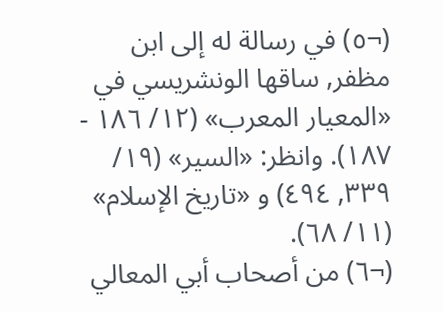(¬٥) في رسالة له إلى ابن مظفر, ساقها الونشريسي في «المعيار المعرب» (١٢/ ١٨٦ - ١٨٧). وانظر: «السير» (١٩/ ٣٣٩, ٤٩٤) و «تاريخ الإسلام» (١١/ ٦٨).
(¬٦) من أصحاب أبي المعالي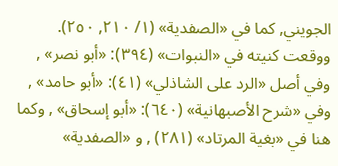الجويني, كما في «الصفدية» (١/ ٢١٠, ٢٥٠). ووقعت كنيته في «النبوات» (٣٩٤): «أبو نصر» , وفي أصل «الرد على الشاذلي» (٤١): «أبو حامد» , وفي «شرح الأصبهانية» (٦٤٠): «أبو إسحاق» , وكما هنا في «بغية المرتاد» (٢٨١) , و «الصفدية»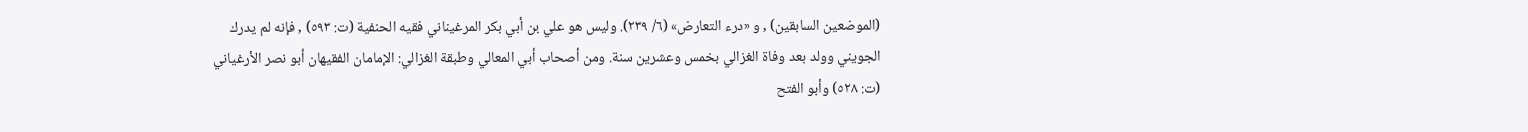(الموضعين السابقين) , و «درء التعارض» (٦/ ٢٣٩). وليس هو علي بن أبي بكر المرغيناني فقيه الحنفية (ت: ٥٩٣) , فإنه لم يدرك الجويني وولد بعد وفاة الغزالي بخمس وعشرين سنة. ومن أصحاب أبي المعالي وطبقة الغزالي: الإمامان الفقيهان أبو نصر الأرغياني (ت: ٥٢٨) وأبو الفتح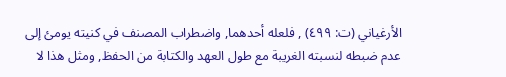الأرغياني (ت: ٤٩٩) , فلعله أحدهما, واضطراب المصنف في كنيته يومئ إلى عدم ضبطه لنسبته الغريبة مع طول العهد والكتابة من الحفظ, ومثل هذا لا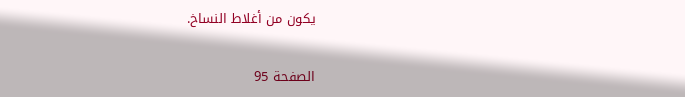يكون من أغلاط النساخ.

الصفحة 95